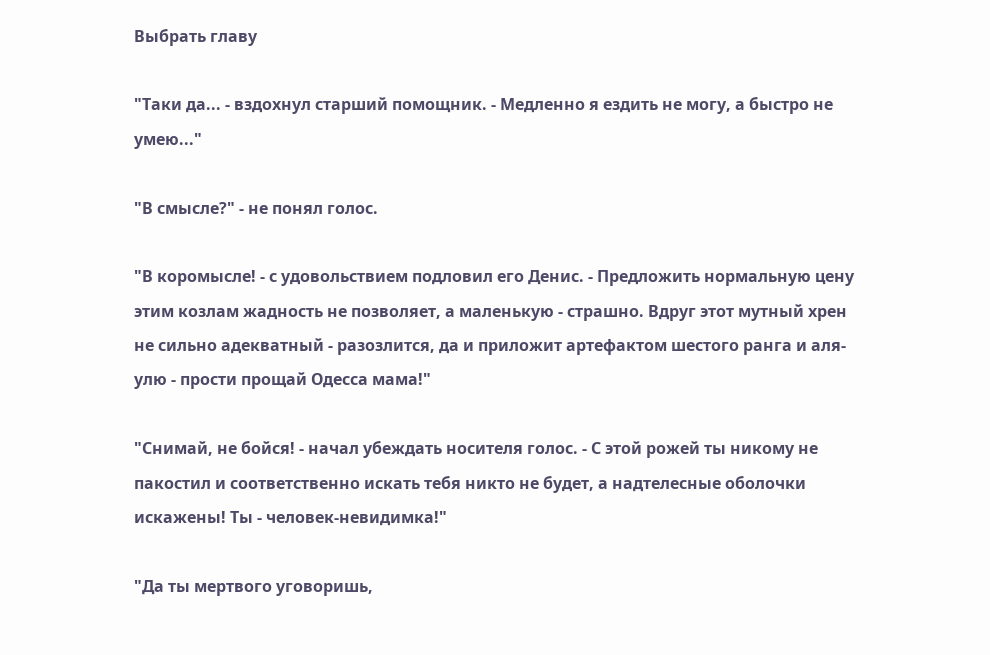Выбрать главу

"Таки да... - вздохнул старший помощник. - Медленно я ездить не могу, а быстро не умею..."

"В смысле?" - не понял голос.

"В коромысле! - с удовольствием подловил его Денис. - Предложить нормальную цену этим козлам жадность не позволяет, а маленькую - страшно. Вдруг этот мутный хрен не сильно адекватный - разозлится, да и приложит артефактом шестого ранга и аля-улю - прости прощай Одесса мама!"

"Снимай, не бойся! - начал убеждать носителя голос. - С этой рожей ты никому не пакостил и соответственно искать тебя никто не будет, а надтелесные оболочки искажены! Ты - человек-невидимка!"

"Да ты мертвого уговоришь,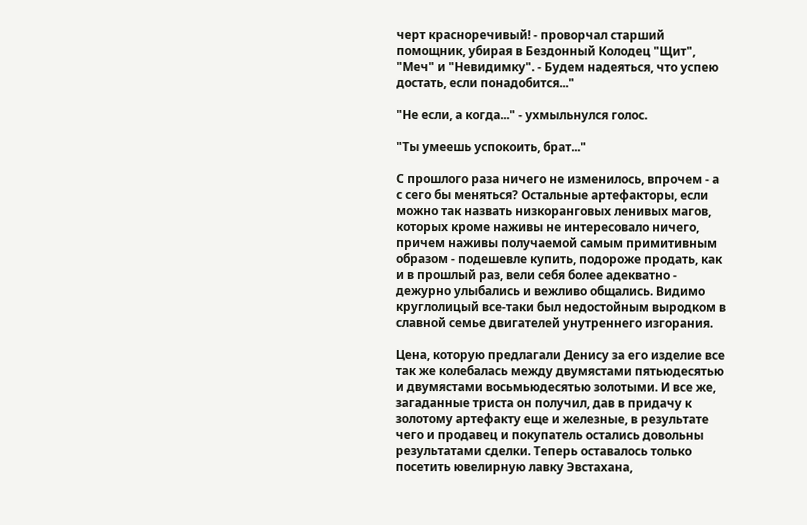черт красноречивый! - проворчал старший помощник, убирая в Бездонный Колодец "Щит", "Меч" и "Невидимку". - Будем надеяться, что успею достать, если понадобится..."

"Не если, а когда..." - ухмыльнулся голос.

"Ты умеешь успокоить, брат..."

С прошлого раза ничего не изменилось, впрочем - а с сего бы меняться? Остальные артефакторы, если можно так назвать низкоранговых ленивых магов, которых кроме наживы не интересовало ничего, причем наживы получаемой самым примитивным образом - подешевле купить, подороже продать, как и в прошлый раз, вели себя более адекватно - дежурно улыбались и вежливо общались. Видимо круглолицый все-таки был недостойным выродком в славной семье двигателей унутреннего изгорания.

Цена, которую предлагали Денису за его изделие все так же колебалась между двумястами пятьюдесятью и двумястами восьмьюдесятью золотыми. И все же, загаданные триста он получил, дав в придачу к золотому артефакту еще и железные, в результате чего и продавец и покупатель остались довольны результатами сделки. Теперь оставалось только посетить ювелирную лавку Эвстахана,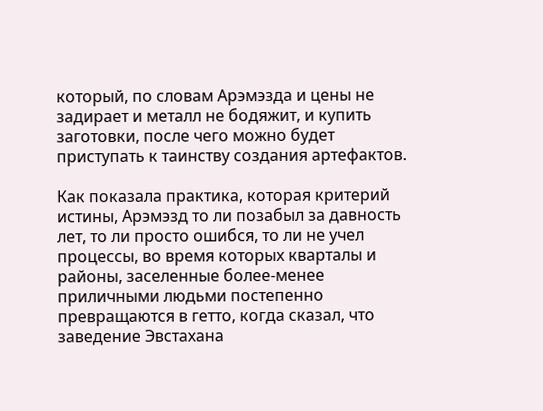который, по словам Арэмэзда и цены не задирает и металл не бодяжит, и купить заготовки, после чего можно будет приступать к таинству создания артефактов.

Как показала практика, которая критерий истины, Арэмэзд то ли позабыл за давность лет, то ли просто ошибся, то ли не учел процессы, во время которых кварталы и районы, заселенные более-менее приличными людьми постепенно превращаются в гетто, когда сказал, что заведение Эвстахана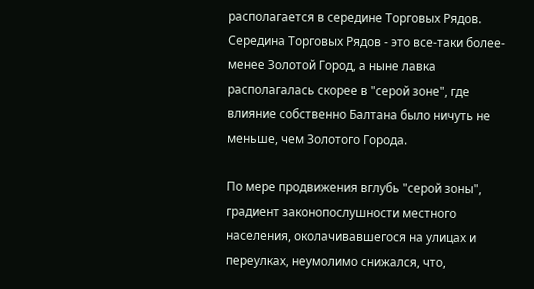располагается в середине Торговых Рядов. Середина Торговых Рядов - это все-таки более-менее Золотой Город, а ныне лавка располагалась скорее в "серой зоне", где влияние собственно Балтана было ничуть не меньше, чем Золотого Города.

По мере продвижения вглубь "серой зоны", градиент законопослушности местного населения, околачивавшегося на улицах и переулках, неумолимо снижался, что,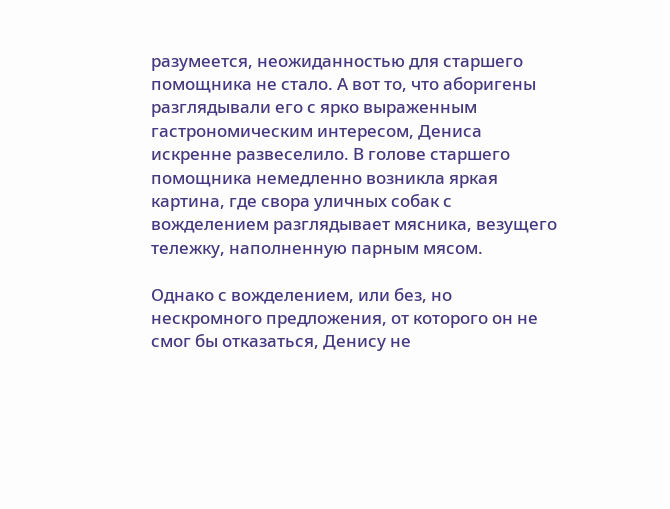разумеется, неожиданностью для старшего помощника не стало. А вот то, что аборигены разглядывали его с ярко выраженным гастрономическим интересом, Дениса искренне развеселило. В голове старшего помощника немедленно возникла яркая картина, где свора уличных собак с вожделением разглядывает мясника, везущего тележку, наполненную парным мясом.

Однако с вожделением, или без, но нескромного предложения, от которого он не смог бы отказаться, Денису не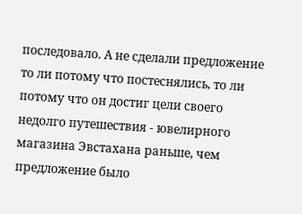последовало. А не сделали предложение то ли потому что постеснялись, то ли потому что он достиг цели своего недолго путешествия - ювелирного магазина Эвстахана раньше, чем предложение было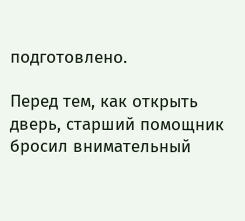подготовлено.

Перед тем, как открыть дверь, старший помощник бросил внимательный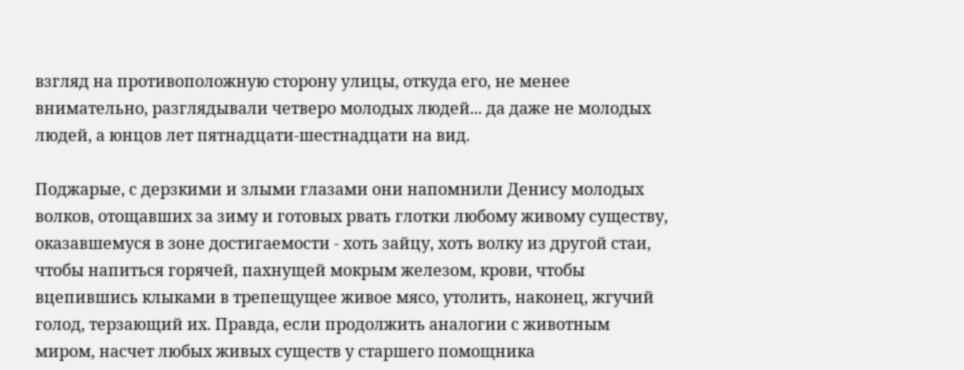взгляд на противоположную сторону улицы, откуда его, не менее внимательно, разглядывали четверо молодых людей... да даже не молодых людей, а юнцов лет пятнадцати-шестнадцати на вид.

Поджарые, с дерзкими и злыми глазами они напомнили Денису молодых волков, отощавших за зиму и готовых рвать глотки любому живому существу, оказавшемуся в зоне достигаемости - хоть зайцу, хоть волку из другой стаи, чтобы напиться горячей, пахнущей мокрым железом, крови, чтобы вцепившись клыками в трепещущее живое мясо, утолить, наконец, жгучий голод, терзающий их. Правда, если продолжить аналогии с животным миром, насчет любых живых существ у старшего помощника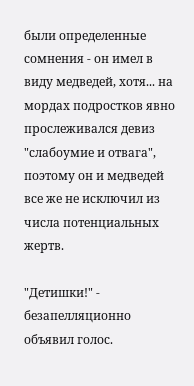были определенные сомнения - он имел в виду медведей, хотя... на мордах подростков явно прослеживался девиз "слабоумие и отвага", поэтому он и медведей все же не исключил из числа потенциальных жертв.

"Детишки!" - безапелляционно объявил голос.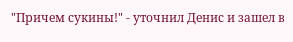"Причем сукины!" - уточнил Денис и зашел в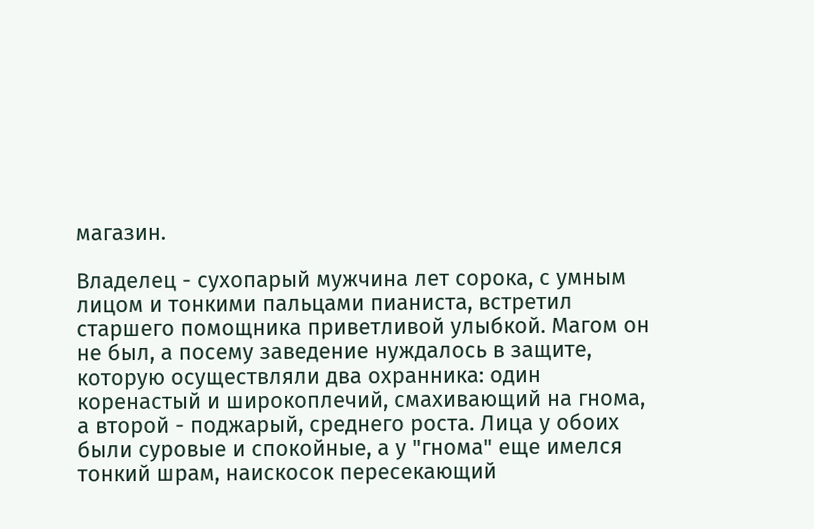магазин.

Владелец - сухопарый мужчина лет сорока, с умным лицом и тонкими пальцами пианиста, встретил старшего помощника приветливой улыбкой. Магом он не был, а посему заведение нуждалось в защите, которую осуществляли два охранника: один коренастый и широкоплечий, смахивающий на гнома, а второй - поджарый, среднего роста. Лица у обоих были суровые и спокойные, а у "гнома" еще имелся тонкий шрам, наискосок пересекающий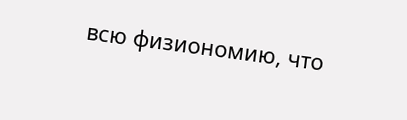всю физиономию, что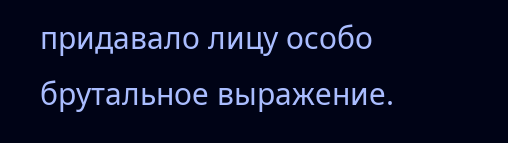придавало лицу особо брутальное выражение.